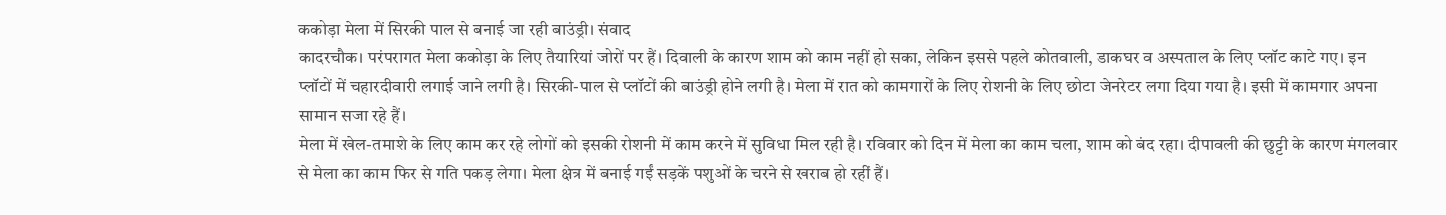ककोड़ा मेला में सिरकी पाल से बनाई जा रही बाउंड्री। संवाद
कादरचौक। परंपरागत मेला ककोड़ा के लिए तैयारियां जोरों पर हैं। दिवाली के कारण शाम को काम नहीं हो सका, लेकिन इससे पहले कोतवाली, डाकघर व अस्पताल के लिए प्लॉट काटे गए। इन प्लॉटों में चहारदीवारी लगाई जाने लगी है। सिरकी-पाल से प्लॉटों की बाउंड्री होने लगी है। मेला में रात को कामगारों के लिए रोशनी के लिए छोटा जेनरेटर लगा दिया गया है। इसी में कामगार अपना सामान सजा रहे हैं।
मेला में खेल-तमाशे के लिए काम कर रहे लोगों को इसकी रोशनी में काम करने में सुविधा मिल रही है। रविवार को दिन में मेला का काम चला, शाम को बंद रहा। दीपावली की छुट्टी के कारण मंगलवार से मेला का काम फिर से गति पकड़ लेगा। मेला क्षेत्र में बनाई गईं सड़कें पशुओं के चरने से खराब हो रहीं हैं।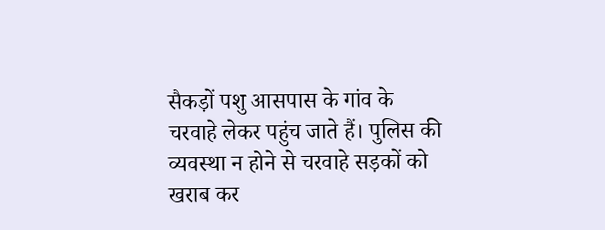सैकड़ों पशु आसपास के गांव के चरवाहे लेकर पहुंच जाते हैं। पुलिस की व्यवस्था न होने से चरवाहे सड़कों को खराब कर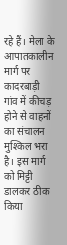रहे हैं। मेला के आपातकालीन मार्ग पर कादरबाड़ी गांव में कीचड़ होने से वाहनों का संचालन मुश्किल भरा है। इस मार्ग को मिट्टी डालकर ठीक किया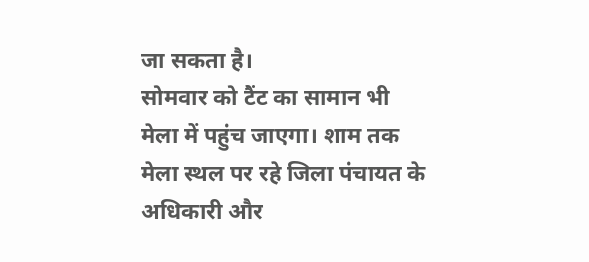जा सकता है।
सोमवार को टैंट का सामान भी मेला में पहुंच जाएगा। शाम तक मेला स्थल पर रहे जिला पंचायत के अधिकारी और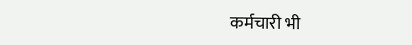कर्मचारी भी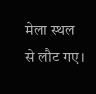मेला स्थल से लौट गए।